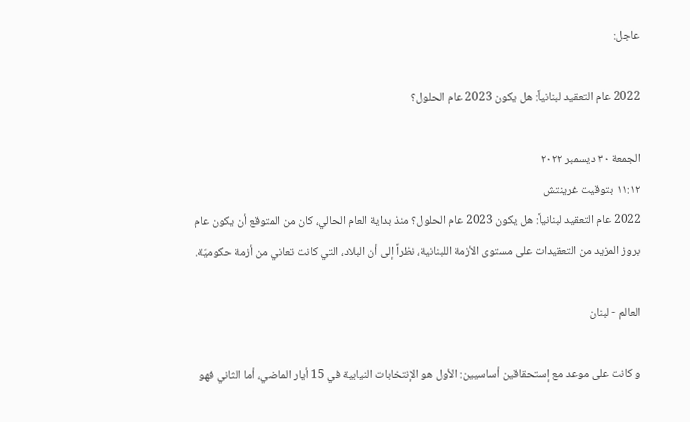عاجل:

2022 عام التعقيد لبنانياً: هل يكون 2023 عام الحلول؟

الجمعة ٣٠ ديسمبر ٢٠٢٢
١١:١٢ بتوقيت غرينتش
2022 عام التعقيد لبنانياً: هل يكون 2023 عام الحلول؟ منذ بداية العام الحالي، كان من المتوقع أن يكون عام بروز المزيد من التعقيدات على مستوى الأزمة اللبنانية، نظراً إلى أن البلاد، التي كانت تعاني من أزمة حكوميّة.

العالم - لبنان

و كانت على موعد مع إستحقاقين أساسيين: الأول هو الإنتخابات النيابية في 15 أيار الماضي، أما الثاني فهو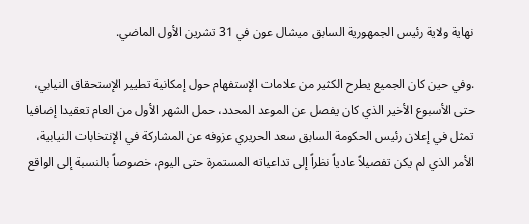نهاية ولاية رئيس الجمهورية السابق ميشال عون في 31 تشرين الأول الماضي.

.وفي حين كان الجميع يطرح الكثير من علامات الإستفهام حول إمكانية تطيير الإستحقاق النيابي، حتى الأسبوع الأخير الذي كان يفصل عن الموعد المحدد، حمل الشهر الأول من العام تعقيدا إضافيا تمثل في إعلان رئيس الحكومة السابق سعد الحريري عزوفه عن المشاركة في الإنتخابات النيابية، الأمر الذي لم يكن تفصيلاً عادياً نظراً إلى تداعياته المستمرة حتى اليوم، خصوصاً بالنسبة إلى الواقع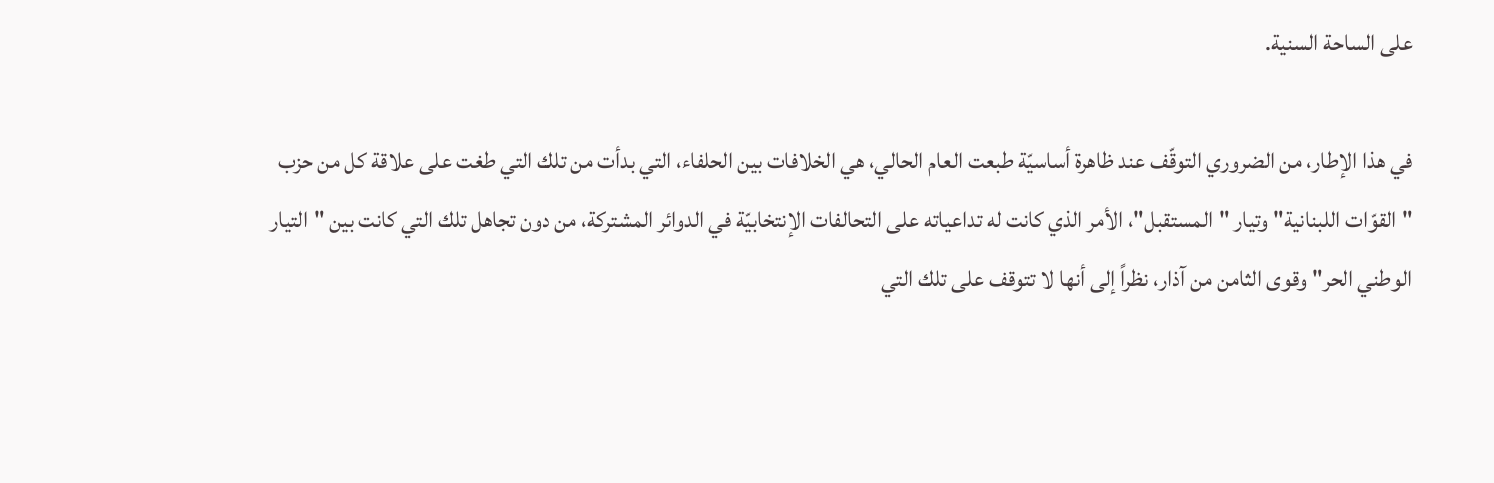على الساحة السنية.

في هذا الإطار، من الضروري التوقّف عند ظاهرة أساسيّة طبعت العام الحالي، هي الخلافات بين الحلفاء، التي بدأت من تلك التي طغت على علاقة كل من حزب "القوّات اللبنانية" وتيار "المستقبل"، الأمر الذي كانت له تداعياته على التحالفات الإنتخابيّة في الدوائر المشتركة، من دون تجاهل تلك التي كانت بين "التيار الوطني الحر" وقوى الثامن من آذار، نظراً إلى أنها لا تتوقف على تلك التي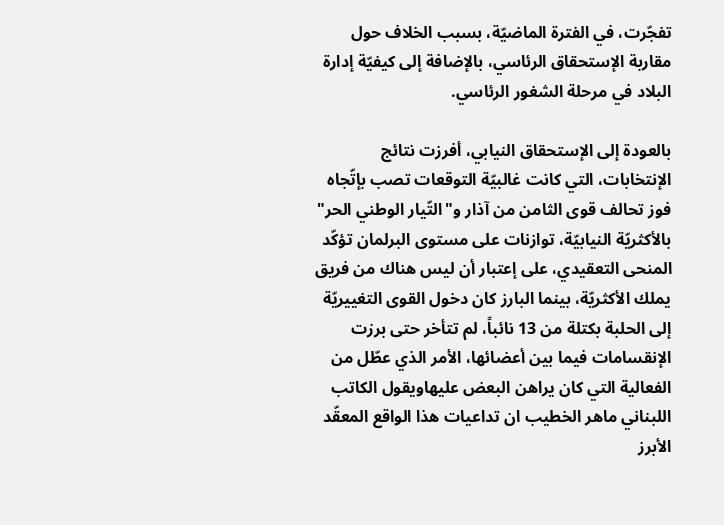تفجّرت، في الفترة الماضيّة، بسبب الخلاف حول مقاربة الإستحقاق الرئاسي، بالإضافة إلى كيفيّة إدارة البلاد في مرحلة الشغور الرئاسي.

بالعودة إلى الإستحقاق النيابي، أفرزت نتائج الإنتخابات، التي كانت غالبيّة التوقعات تصب بإتّجاه فوز تحالف قوى الثامن من آذار و"التّيار الوطني الحر" بالأكثريّة النيابيّة، توازنات على مستوى البرلمان تؤكّد المنحى التعقيدي، على إعتبار أن ليس هناك من فريق يملك الأكثريّة، بينما البارز كان دخول القوى التغييريّة إلى الحلبة بكتلة من 13 نائباً، لم تتأخر حتى برزت الإنقسامات فيما بين أعضائها، الأمر الذي عطّل من الفعالية التي كان يراهن البعض عليهاويقول الكاتب اللبناني ماهر الخطيب ان تداعيات هذا الواقع المعقّد الأبرز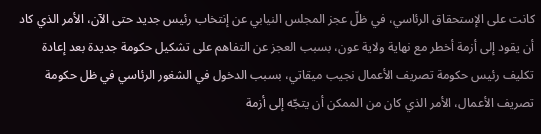كانت على الإستحقاق الرئاسي، في ظلّ عجز المجلس النيابي عن إنتخاب رئيس جديد حتى الآن، الأمر الذي كاد أن يقود إلى أزمة أخطر مع نهاية ولاية عون، بسبب العجز عن التفاهم على تشكيل حكومة جديدة بعد إعادة تكليف رئيس حكومة تصريف الأعمال نجيب ميقاتي، بسبب الدخول في الشغور الرئاسي في ظل حكومة تصريف الأعمال، الأمر الذي كان من الممكن أن يتجّه إلى أزمة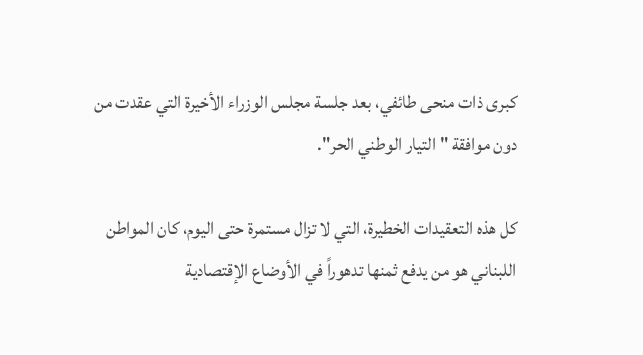كبرى ذات منحى طائفي، بعد جلسة مجلس الوزراء الأخيرة التي عقدت من دون موافقة "التيار الوطني الحر".

كل هذه التعقيدات الخطيرة، التي لا تزال مستمرة حتى اليوم، كان المواطن اللبناني هو من يدفع ثمنها تدهوراً في الأوضاع الإقتصادية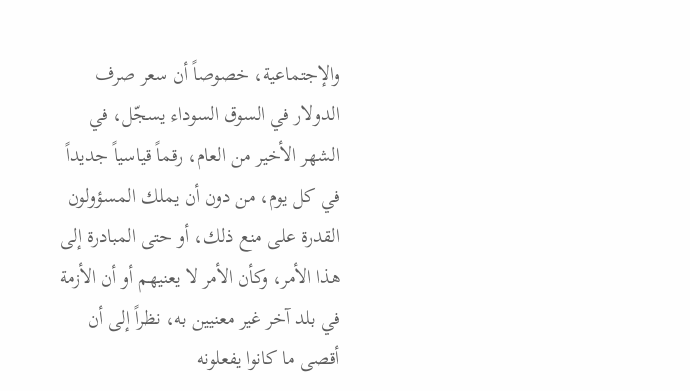والإجتماعية، خصوصاً أن سعر صرف الدولار في السوق السوداء يسجّل، في الشهر الأخير من العام، رقماً قياسياً جديداً في كل يوم، من دون أن يملك المسؤولون القدرة على منع ذلك، أو حتى المبادرة إلى هذا الأمر، وكأن الأمر لا يعنيهم أو أن الأزمة في بلد آخر غير معنيين به، نظراً إلى أن أقصى ما كانوا يفعلونه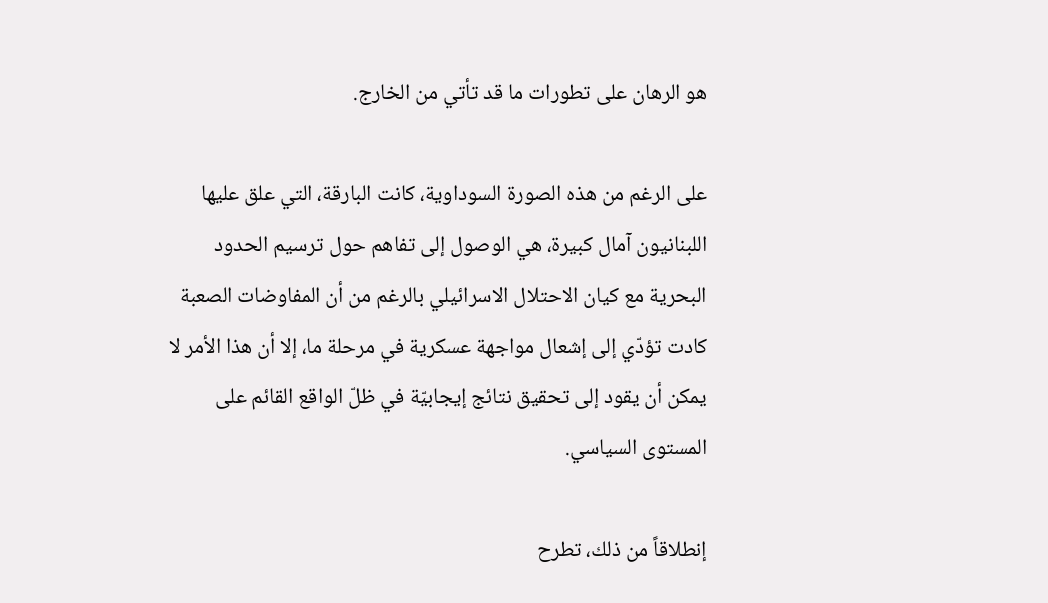هو الرهان على تطورات ما قد تأتي من الخارج.

على الرغم من هذه الصورة السوداوية، كانت البارقة، التي علق عليها اللبنانيون آمال كبيرة، هي الوصول إلى تفاهم حول ترسيم الحدود البحرية مع كيان الاحتلال الاسرائيلي بالرغم من أن المفاوضات الصعبة كادت تؤدّي إلى إشعال مواجهة عسكرية في مرحلة ما، إلا أن هذا الأمر لا يمكن أن يقود إلى تحقيق نتائج إيجابيّة في ظلّ الواقع القائم على المستوى السياسي.

إنطلاقاً من ذلك، تطرح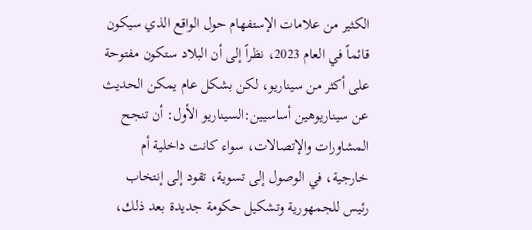الكثير من علامات الإستفهام حول الواقع الذي سيكون قائماً في العام 2023، نظراً إلى أن البلاد ستكون مفتوحة على أكثر من سيناريو، لكن بشكل عام يمكن الحديث عن سيناريوهين أساسيين:السيناريو الأول: أن تنجح المشاورات والإتصالات، سواء كانت داخلية أم خارجية، في الوصول إلى تسوية، تقود إلى إنتخاب رئيس للجمهورية وتشكيل حكومة جديدة بعد ذلك،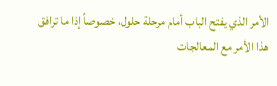الأمر الذي يفتح الباب أمام مرحلة حلول، خصوصاً إذا ما ترافق هذا الأمر مع المعالجات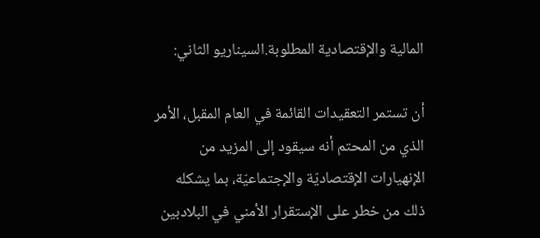المالية والإقتصادية المطلوبة.السيناريو الثاني:

أن تستمر التعقيدات القائمة في العام المقبل، الأمر الذي من المحتم أنه سيقود إلى المزيد من الإنهيارات الإقتصاديّة والإجتماعيّة، بما يشكله ذلك من خطر على الإستقرار الأمني في البلادبين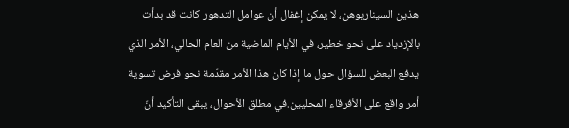هذين السيناريوهن، لا يمكن إغفال أن عوامل التدهور كانت قد بدأت بالإزدياد على نحو خطير، في الأيام الماضية من العام الحالي، الأمر الذي يدفع البعض للسؤال حول ما إذا كان هذا الأمر مقدّمة نحو فرض تسوية أمر واقع على الأفرقاء المحليين.في مطلق الأحوال، يبقى التأكيد أنّ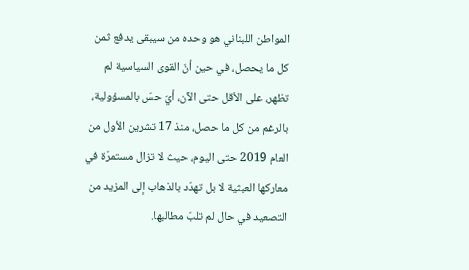المواطن اللبناني هو وحده من سيبقى يدفع ثمن كل ما يحصل، في حين أنّ القوى السياسية لم تظهر، على الأقل حتى الآن، أيّ حسّ بالمسؤولية، بالرغم من كل ما حصل، منذ 17 تشرين الأول من العام 2019 حتى اليوم، حيث لا تزال مستمرّة في معاركها العبثية لا بل تهدّد بالذهاب إلى المزيد من التصعيد في حال لم تلبّ مطالبها.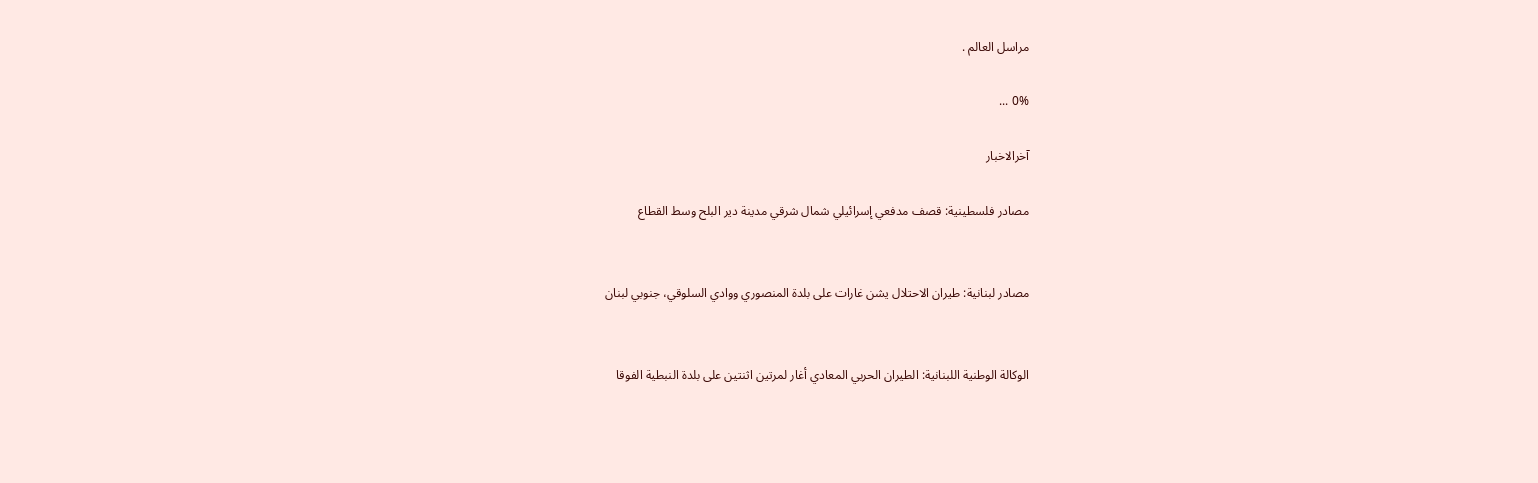مراسل العالم .

0% ...

آخرالاخبار

مصادر فلسطينية: قصف مدفعي إسرائيلي شمال شرقي مدينة دير البلح وسط القطاع


مصادر لبنانية: طيران الاحتلال يشن غارات على بلدة المنصوري ووادي السلوقي، جنوبي لبنان


الوكالة الوطنية اللبنانية: الطيران الحربي المعادي أغار لمرتين اثنتين على بلدة النبطية الفوقا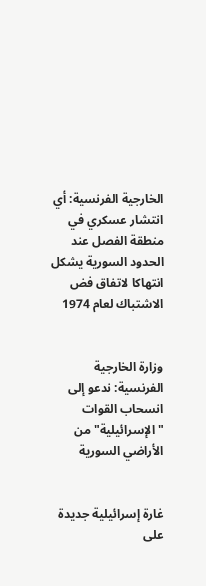الخارجية الفرنسية: أي انتشار عسكري في منطقة الفصل عند الحدود السورية يشكل انتهاكا لاتفاق فض الاشتباك لعام 1974


وزارة الخارجية الفرنسية: ندعو إلى انسحاب القوات "الإسرائيلية" من الأراضي السورية


غارة إسرائيلية جديدة على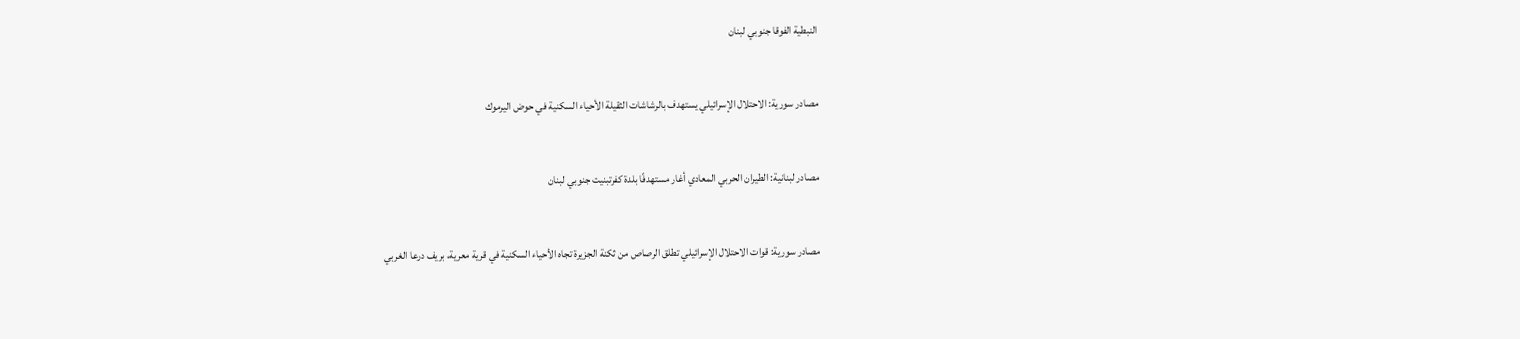النبطية الفوقا جنوبي لبنان


مصادر سورية: الاحتلال الإسرائيلي يستهدف بالرشاشات الثقيلة الأحياء السكنية في حوض اليرموك


مصادر لبنانية: الطيران الحربي المعادي أغار مستهدفًا بلدة كفرتبنيت جنوبي لبنان


مصادر سورية: قوات الاحتلال الإسرائيلي تطلق الرصاص من ثكنة الجزيرة تجاه الأحياء السكنية في قرية معرية، بريف درعا الغربي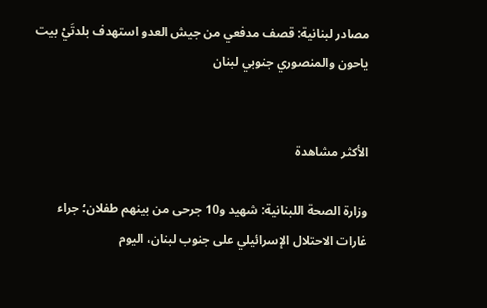مصادر لبنانية: قصف مدفعي من جيش العدو استهدف بلدتَيْ بيت ياحون والمنصوري جنوبي لبنان


الأكثر مشاهدة

وزارة الصحة اللبنانية: شهيد و10 جرحى من بينهم طفلان؛ جراء غارات الاحتلال الإسرائيلي على جنوب لبنان، اليوم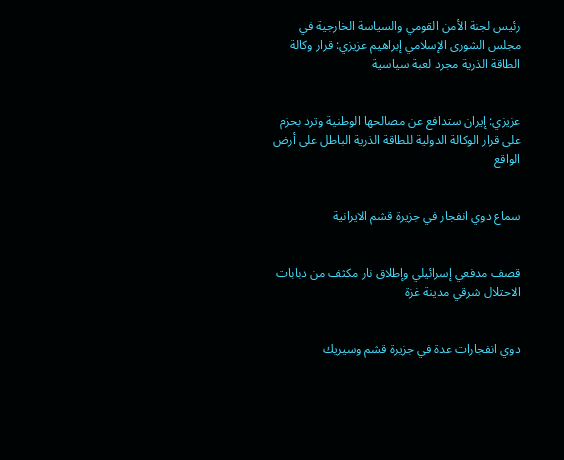رئيس لجنة الأمن القومي والسياسة الخارجية في مجلس الشورى الإسلامي إبراهيم عزيزي: قرار وكالة الطاقة الذرية مجرد لعبة سياسية


عزيزي: إيران ستدافع عن مصالحها الوطنية وترد بحزم على قرار الوكالة الدولية للطاقة الذرية الباطل على أرض الواقع


سماع دوي انفجار في جزیرة قشم الايرانية


قصف مدفعي إسرائيلي وإطلاق نار مكثف من دبابات الاحتلال شرقي مدينة غزة


دوي انفجارات عدة في جزيرة قشم وسيريك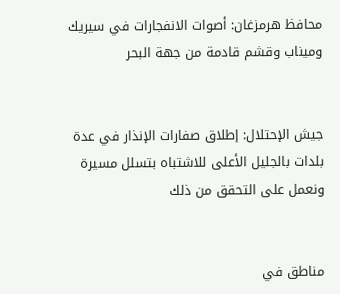محافظ هرمزغان: أصوات الانفجارات في سيريك وميناب وقشم قادمة من جهة البحر


جيش الإحتلال: إطلاق صفارات الإنذار في عدة بلدات بالجليل الأعلى للاشتباه بتسلل مسيرة ونعمل على التحقق من ذلك


مناطق في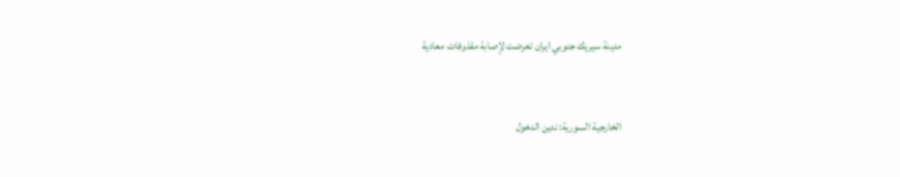مدينة سيريك جنوبي ايران تعرضت لإصابة مقذوفات معادية


الخارجية السورية: ندين الدخول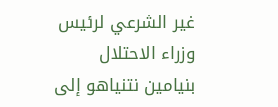غير الشرعي لرئيس وزراء الاحتلال بنيامين نتنياهو إلى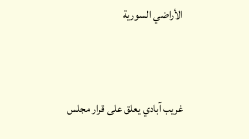الأراضي السورية


غريب آبادي يعلق على قرار مجلس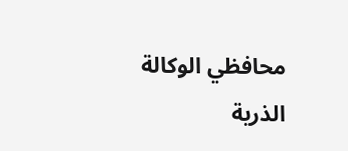محافظي الوكالة الذرية